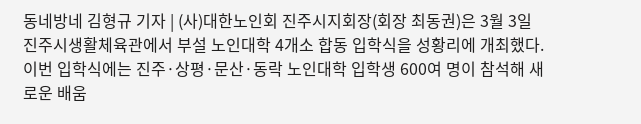동네방네 김형규 기자 | (사)대한노인회 진주시지회장(회장 최동권)은 3월 3일 진주시생활체육관에서 부설 노인대학 4개소 합동 입학식을 성황리에 개최했다. 이번 입학식에는 진주·상평·문산·동락 노인대학 입학생 600여 명이 참석해 새로운 배움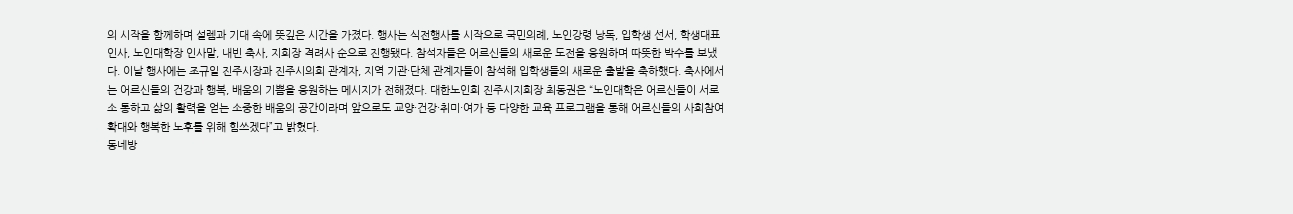의 시작을 함께하며 설렘과 기대 속에 뜻깊은 시간을 가졌다. 행사는 식전행사를 시작으로 국민의례, 노인강령 낭독, 입학생 선서, 학생대표 인사, 노인대학장 인사말, 내빈 축사, 지회장 격려사 순으로 진행됐다. 참석자들은 어르신들의 새로운 도전을 응원하며 따뜻한 박수를 보냈다. 이날 행사에는 조규일 진주시장과 진주시의회 관계자, 지역 기관·단체 관계자들이 참석해 입학생들의 새로운 출발을 축하했다. 축사에서는 어르신들의 건강과 행복, 배움의 기쁨을 응원하는 메시지가 전해졌다. 대한노인회 진주시지회장 최동권은 “노인대학은 어르신들이 서로 소 통하고 삶의 활력을 얻는 소중한 배움의 공간이라며 앞으로도 교양·건강·취미·여가 등 다양한 교육 프로그램을 통해 어르신들의 사회참여 확대와 행복한 노후를 위해 힘쓰겠다”고 밝혔다.
동네방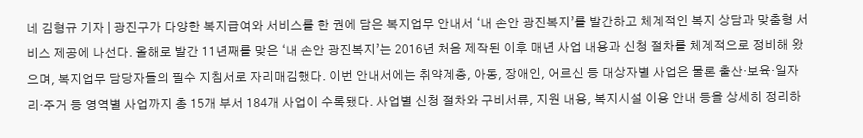네 김형규 기자 | 광진구가 다양한 복지급여와 서비스를 한 권에 담은 복지업무 안내서 ‘내 손안 광진복지’를 발간하고 체계적인 복지 상담과 맞춤형 서비스 제공에 나선다. 올해로 발간 11년째를 맞은 ‘내 손안 광진복지’는 2016년 처음 제작된 이후 매년 사업 내용과 신청 절차를 체계적으로 정비해 왔으며, 복지업무 담당자들의 필수 지침서로 자리매김했다. 이번 안내서에는 취약계층, 아동, 장애인, 어르신 등 대상자별 사업은 물론 출산·보육·일자리·주거 등 영역별 사업까지 총 15개 부서 184개 사업이 수록됐다. 사업별 신청 절차와 구비서류, 지원 내용, 복지시설 이용 안내 등을 상세히 정리하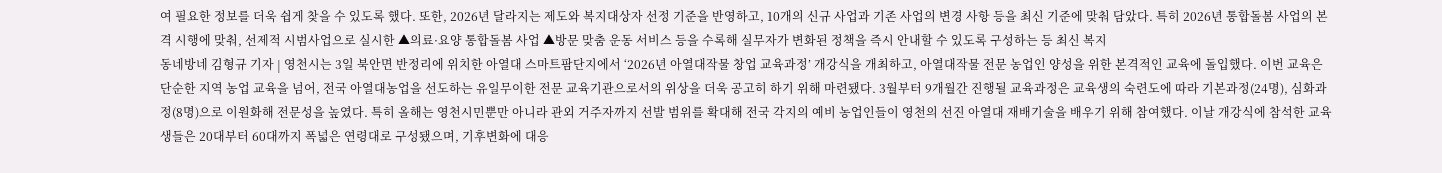여 필요한 정보를 더욱 쉽게 찾을 수 있도록 했다. 또한, 2026년 달라지는 제도와 복지대상자 선정 기준을 반영하고, 10개의 신규 사업과 기존 사업의 변경 사항 등을 최신 기준에 맞춰 담았다. 특히 2026년 통합돌봄 사업의 본격 시행에 맞춰, 선제적 시범사업으로 실시한 ▲의료·요양 통합돌봄 사업 ▲방문 맞춤 운동 서비스 등을 수록해 실무자가 변화된 정책을 즉시 안내할 수 있도록 구성하는 등 최신 복지
동네방네 김형규 기자 | 영천시는 3일 북안면 반정리에 위치한 아열대 스마트팜단지에서 ‘2026년 아열대작물 창업 교육과정’ 개강식을 개최하고, 아열대작물 전문 농업인 양성을 위한 본격적인 교육에 돌입했다. 이번 교육은 단순한 지역 농업 교육을 넘어, 전국 아열대농업을 선도하는 유일무이한 전문 교육기관으로서의 위상을 더욱 공고히 하기 위해 마련됐다. 3월부터 9개월간 진행될 교육과정은 교육생의 숙련도에 따라 기본과정(24명), 심화과정(8명)으로 이원화해 전문성을 높였다. 특히 올해는 영천시민뿐만 아니라 관외 거주자까지 선발 범위를 확대해 전국 각지의 예비 농업인들이 영천의 선진 아열대 재배기술을 배우기 위해 참여했다. 이날 개강식에 참석한 교육생들은 20대부터 60대까지 폭넓은 연령대로 구성됐으며, 기후변화에 대응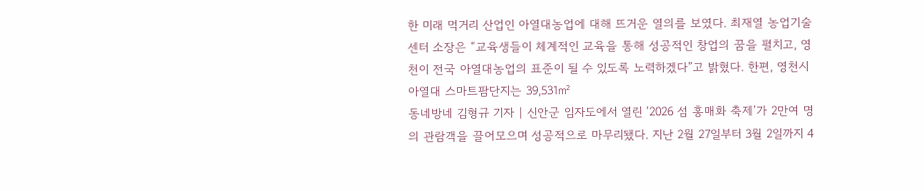한 미래 먹거리 산업인 아열대농업에 대해 뜨거운 열의를 보였다. 최재열 농업기술센터 소장은 “교육생들이 체계적인 교육을 통해 성공적인 창업의 꿈을 펼치고, 영천이 전국 아열대농업의 표준이 될 수 있도록 노력하겠다”고 밝혔다. 한편, 영천시 아열대 스마트팜단지는 39,531㎡
동네방네 김형규 기자 | 신안군 임자도에서 열린 ‘2026 섬 홍매화 축제’가 2만여 명의 관람객을 끌어모으며 성공적으로 마무리됐다. 지난 2월 27일부터 3월 2일까지 4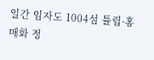일간 임자도 1004섬 튤립·홍매화 정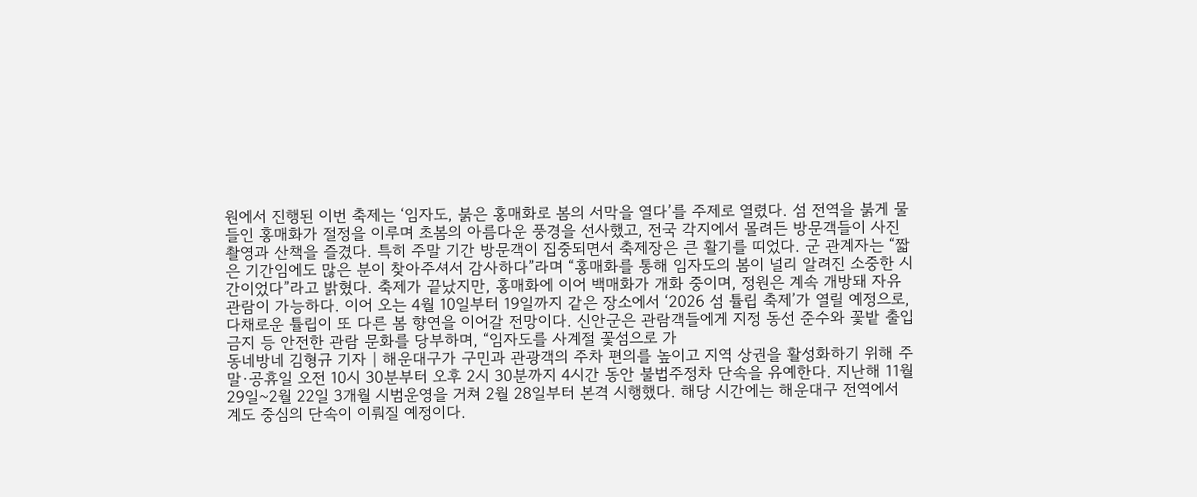원에서 진행된 이번 축제는 ‘임자도, 붉은 홍매화로 봄의 서막을 열다’를 주제로 열렸다. 섬 전역을 붉게 물들인 홍매화가 절정을 이루며 초봄의 아름다운 풍경을 선사했고, 전국 각지에서 몰려든 방문객들이 사진 촬영과 산책을 즐겼다. 특히 주말 기간 방문객이 집중되면서 축제장은 큰 활기를 띠었다. 군 관계자는 “짧은 기간임에도 많은 분이 찾아주셔서 감사하다”라며 “홍매화를 통해 임자도의 봄이 널리 알려진 소중한 시간이었다”라고 밝혔다. 축제가 끝났지만, 홍매화에 이어 백매화가 개화 중이며, 정원은 계속 개방돼 자유 관람이 가능하다. 이어 오는 4월 10일부터 19일까지 같은 장소에서 ‘2026 섬 튤립 축제’가 열릴 예정으로, 다채로운 튤립이 또 다른 봄 향연을 이어갈 전망이다. 신안군은 관람객들에게 지정 동선 준수와 꽃밭 출입 금지 등 안전한 관람 문화를 당부하며, “임자도를 사계절 꽃섬으로 가
동네방네 김형규 기자 | 해운대구가 구민과 관광객의 주차 편의를 높이고 지역 상권을 활성화하기 위해 주말·공휴일 오전 10시 30분부터 오후 2시 30분까지 4시간 동안 불법주정차 단속을 유예한다. 지난해 11월 29일~2월 22일 3개월 시범운영을 거쳐 2월 28일부터 본격 시행했다. 해당 시간에는 해운대구 전역에서 계도 중심의 단속이 이뤄질 예정이다.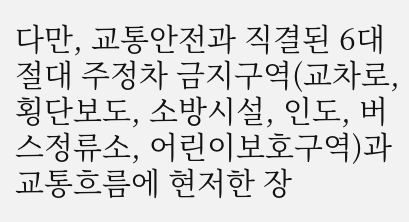다만, 교통안전과 직결된 6대 절대 주정차 금지구역(교차로, 횡단보도, 소방시설, 인도, 버스정류소, 어린이보호구역)과 교통흐름에 현저한 장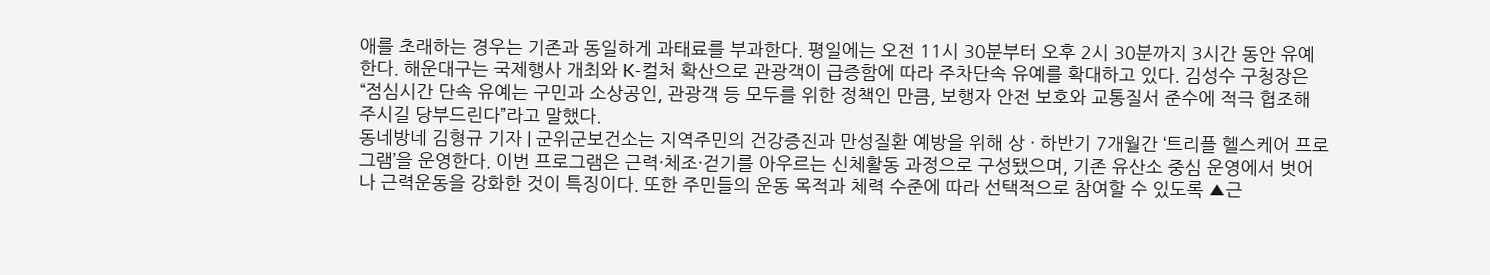애를 초래하는 경우는 기존과 동일하게 과태료를 부과한다. 평일에는 오전 11시 30분부터 오후 2시 30분까지 3시간 동안 유예한다. 해운대구는 국제행사 개최와 K-컬처 확산으로 관광객이 급증함에 따라 주차단속 유예를 확대하고 있다. 김성수 구청장은 “점심시간 단속 유예는 구민과 소상공인, 관광객 등 모두를 위한 정책인 만큼, 보행자 안전 보호와 교통질서 준수에 적극 협조해 주시길 당부드린다”라고 말했다.
동네방네 김형규 기자 | 군위군보건소는 지역주민의 건강증진과 만성질환 예방을 위해 상 · 하반기 7개월간 ‘트리플 헬스케어 프로그램’을 운영한다. 이번 프로그램은 근력·체조·걷기를 아우르는 신체활동 과정으로 구성됐으며, 기존 유산소 중심 운영에서 벗어나 근력운동을 강화한 것이 특징이다. 또한 주민들의 운동 목적과 체력 수준에 따라 선택적으로 참여할 수 있도록 ▲근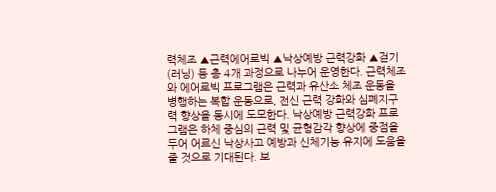력체조 ▲근력에어로빅 ▲낙상예방 근력강화 ▲걷기(러닝) 등 총 4개 과정으로 나누어 운영한다. 근력체조와 에어로빅 프로그램은 근력과 유산소 체조 운동을 병행하는 복합 운동으로, 전신 근력 강화와 심폐지구력 향상을 동시에 도모한다. 낙상예방 근력강화 프로그램은 하체 중심의 근력 및 균형감각 향상에 중점을 두어 어르신 낙상사고 예방과 신체기능 유지에 도움을 줄 것으로 기대된다. 보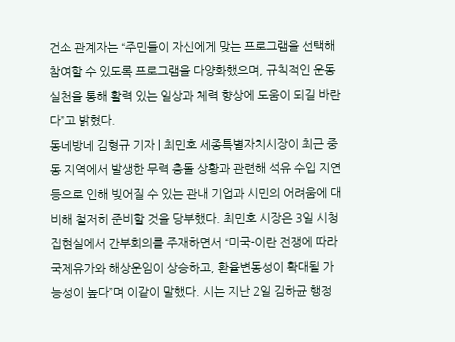건소 관계자는 “주민들이 자신에게 맞는 프로그램을 선택해 참여할 수 있도록 프로그램을 다양화했으며, 규칙적인 운동 실천을 통해 활력 있는 일상과 체력 향상에 도움이 되길 바란다”고 밝혔다.
동네방네 김형규 기자 | 최민호 세종특별자치시장이 최근 중동 지역에서 발생한 무력 충돌 상황과 관련해 석유 수입 지연 등으로 인해 빚어질 수 있는 관내 기업과 시민의 어려움에 대비해 철저히 준비할 것을 당부했다. 최민호 시장은 3일 시청 집현실에서 간부회의를 주재하면서 “미국-이란 전쟁에 따라 국제유가와 해상운임이 상승하고, 환율변동성이 확대될 가능성이 높다”며 이같이 말했다. 시는 지난 2일 김하균 행정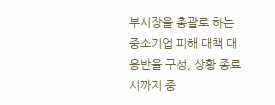부시장을 총괄로 하는 중소기업 피해 대책 대응반을 구성, 상황 종료 시까지 중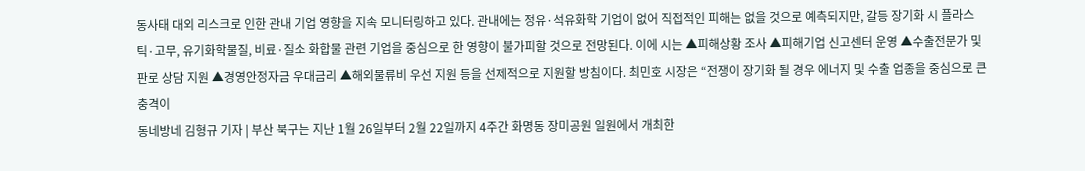동사태 대외 리스크로 인한 관내 기업 영향을 지속 모니터링하고 있다. 관내에는 정유·석유화학 기업이 없어 직접적인 피해는 없을 것으로 예측되지만, 갈등 장기화 시 플라스틱·고무, 유기화학물질, 비료·질소 화합물 관련 기업을 중심으로 한 영향이 불가피할 것으로 전망된다. 이에 시는 ▲피해상황 조사 ▲피해기업 신고센터 운영 ▲수출전문가 및 판로 상담 지원 ▲경영안정자금 우대금리 ▲해외물류비 우선 지원 등을 선제적으로 지원할 방침이다. 최민호 시장은 “전쟁이 장기화 될 경우 에너지 및 수출 업종을 중심으로 큰 충격이
동네방네 김형규 기자 | 부산 북구는 지난 1월 26일부터 2월 22일까지 4주간 화명동 장미공원 일원에서 개최한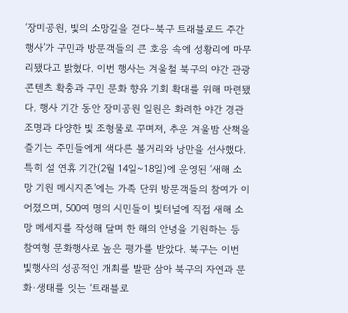‘장미공원, 빛의 소망길을 걷다–북구 트래블로드 주간 행사’가 구민과 방문객들의 큰 호응 속에 성황리에 마무리됐다고 밝혔다. 이번 행사는 겨울철 북구의 야간 관광 콘텐츠 확충과 구민 문화 향유 기회 확대를 위해 마련됐다. 행사 기간 동안 장미공원 일원은 화려한 야간 경관조명과 다양한 빛 조형물로 꾸며져, 추운 겨울밤 산책을 즐기는 주민들에게 색다른 볼거리와 낭만을 선사했다. 특히 설 연휴 기간(2월 14일~18일)에 운영된 ‘새해 소망 기원 메시지존’에는 가족 단위 방문객들의 참여가 이어졌으며, 500여 명의 시민들이 빛터널에 직접 새해 소망 메세지를 작성해 달며 한 해의 안녕을 기원하는 등 참여형 문화행사로 높은 평가를 받았다. 북구는 이번 빛행사의 성공적인 개최를 발판 삼아 북구의 자연과 문화·생태를 잇는 ‘트래블로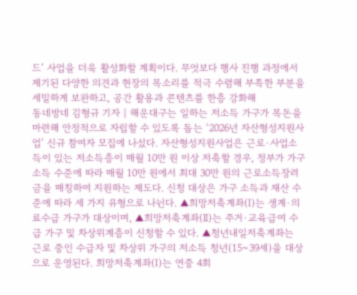드’ 사업을 더욱 활성화할 계획이다. 무엇보다 행사 진행 과정에서 제기된 다양한 의견과 현장의 목소리를 적극 수렴해 부족한 부분을 세밀하게 보완하고, 공간 활용과 콘텐츠를 한층 강화해
동네방네 김형규 기자 | 해운대구는 일하는 저소득 가구가 목돈을 마련해 안정적으로 자립할 수 있도록 돕는 ‘2026년 자산형성지원사업’ 신규 참여자 모집에 나섰다. 자산형성지원사업은 근로·사업소득이 있는 저소득층이 매월 10만 원 이상 저축할 경우, 정부가 가구 소득 수준에 따라 매월 10만 원에서 최대 30만 원의 근로소득장려금을 매칭하여 지원하는 제도다. 신청 대상은 가구 소득과 재산 수준에 따라 세 가지 유형으로 나뉜다. ▲희망저축계좌(Ⅰ)는 생계·의료수급 가구가 대상이며, ▲희망저축계좌(Ⅱ)는 주거·교육급여 수급 가구 및 차상위계층이 신청할 수 있다. ▲청년내일저축계좌는 근로 중인 수급자 및 차상위 가구의 저소득 청년(15~39세)을 대상으로 운영된다. 희망저축계좌(Ⅰ)는 연중 4회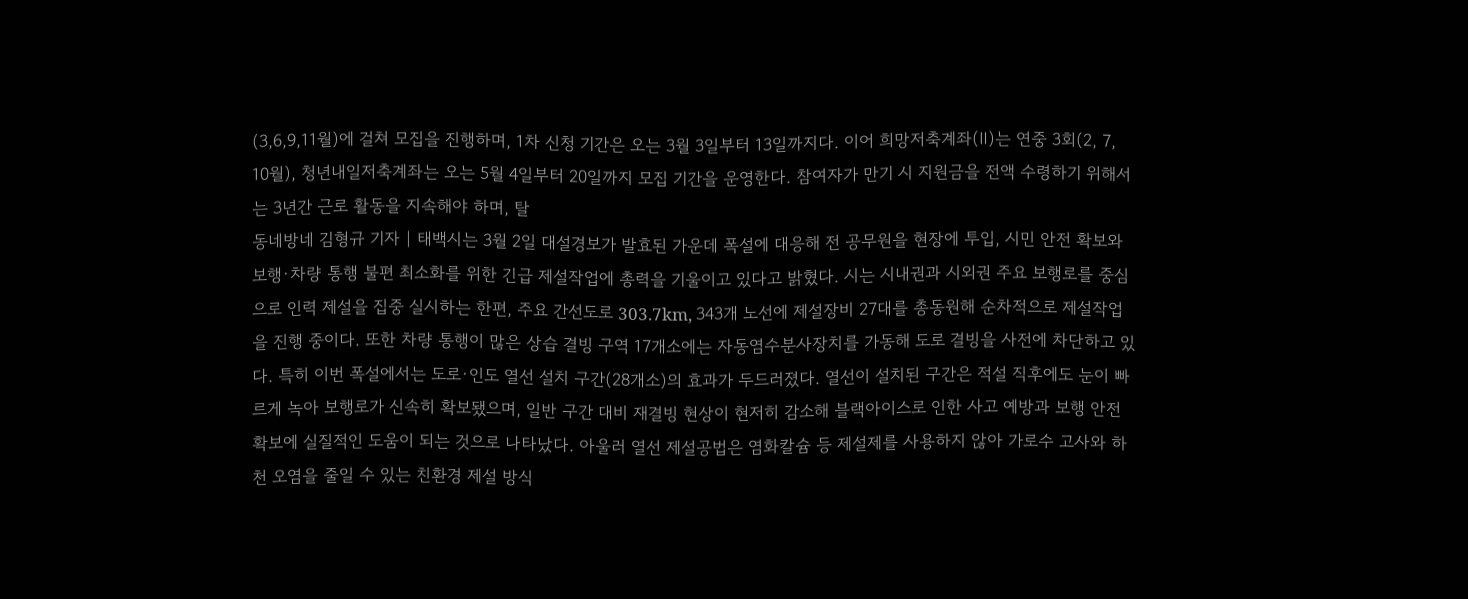(3,6,9,11월)에 걸쳐 모집을 진행하며, 1차 신청 기간은 오는 3월 3일부터 13일까지다. 이어 희망저축계좌(Ⅱ)는 연중 3회(2, 7, 10월), 청년내일저축계좌는 오는 5월 4일부터 20일까지 모집 기간을 운영한다. 참여자가 만기 시 지원금을 전액 수령하기 위해서는 3년간 근로 활동을 지속해야 하며, 탈
동네방네 김형규 기자 | 태백시는 3월 2일 대설경보가 발효된 가운데 폭설에 대응해 전 공무원을 현장에 투입, 시민 안전 확보와 보행·차량 통행 불편 최소화를 위한 긴급 제설작업에 총력을 기울이고 있다고 밝혔다. 시는 시내권과 시외권 주요 보행로를 중심으로 인력 제설을 집중 실시하는 한편, 주요 간선도로 303.7km, 343개 노선에 제설장비 27대를 총동원해 순차적으로 제설작업을 진행 중이다. 또한 차량 통행이 많은 상습 결빙 구역 17개소에는 자동염수분사장치를 가동해 도로 결빙을 사전에 차단하고 있다. 특히 이번 폭설에서는 도로·인도 열선 설치 구간(28개소)의 효과가 두드러졌다. 열선이 설치된 구간은 적설 직후에도 눈이 빠르게 녹아 보행로가 신속히 확보됐으며, 일반 구간 대비 재결빙 현상이 현저히 감소해 블랙아이스로 인한 사고 예방과 보행 안전 확보에 실질적인 도움이 되는 것으로 나타났다. 아울러 열선 제설공법은 염화칼슘 등 제설제를 사용하지 않아 가로수 고사와 하천 오염을 줄일 수 있는 친환경 제설 방식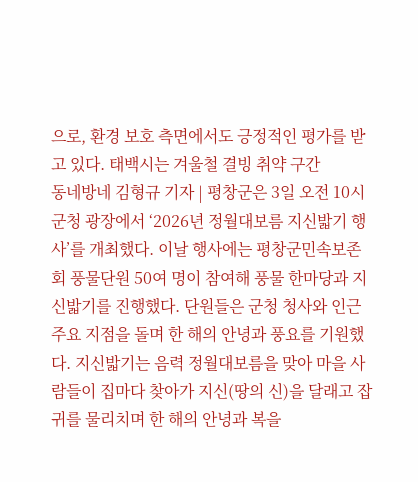으로, 환경 보호 측면에서도 긍정적인 평가를 받고 있다. 태백시는 겨울철 결빙 취약 구간
동네방네 김형규 기자 | 평창군은 3일 오전 10시 군청 광장에서 ‘2026년 정월대보름 지신밟기 행사’를 개최했다. 이날 행사에는 평창군민속보존회 풍물단원 50여 명이 참여해 풍물 한마당과 지신밟기를 진행했다. 단원들은 군청 청사와 인근 주요 지점을 돌며 한 해의 안녕과 풍요를 기원했다. 지신밟기는 음력 정월대보름을 맞아 마을 사람들이 집마다 찾아가 지신(땅의 신)을 달래고 잡귀를 물리치며 한 해의 안녕과 복을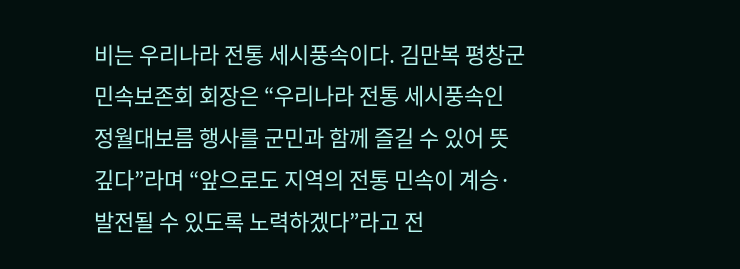비는 우리나라 전통 세시풍속이다. 김만복 평창군민속보존회 회장은 “우리나라 전통 세시풍속인 정월대보름 행사를 군민과 함께 즐길 수 있어 뜻깊다”라며 “앞으로도 지역의 전통 민속이 계승·발전될 수 있도록 노력하겠다”라고 전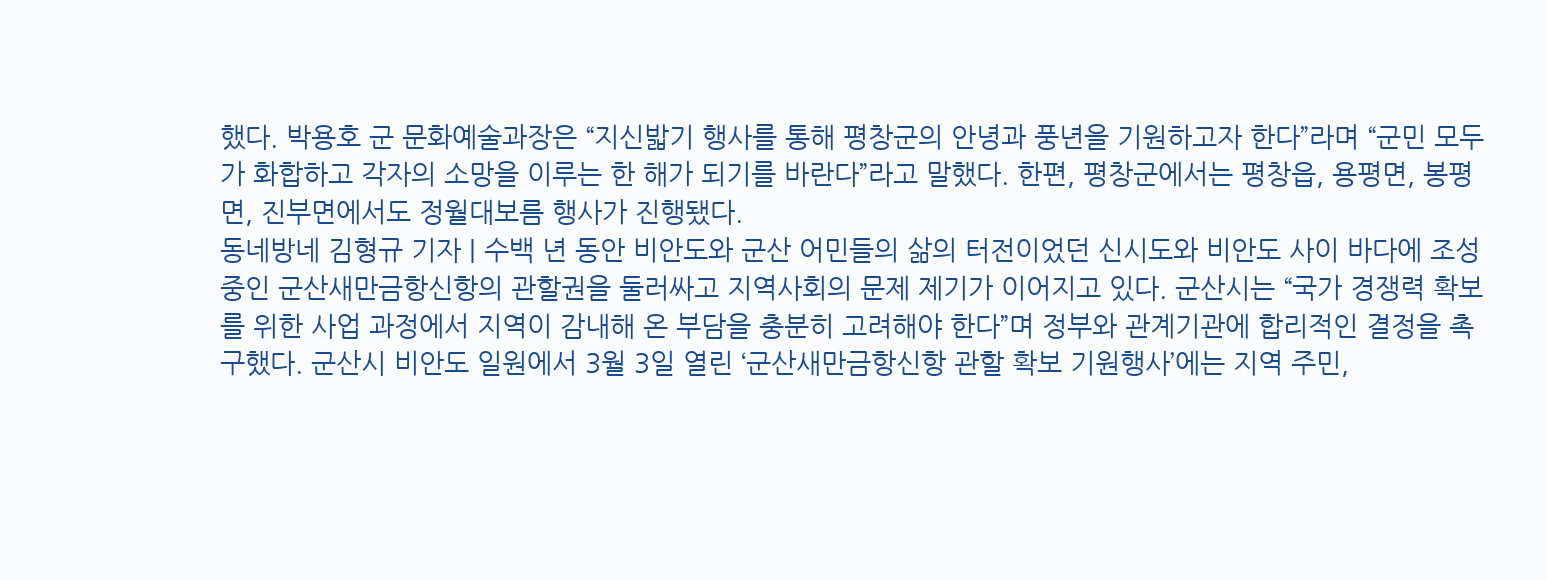했다. 박용호 군 문화예술과장은 “지신밟기 행사를 통해 평창군의 안녕과 풍년을 기원하고자 한다”라며 “군민 모두가 화합하고 각자의 소망을 이루는 한 해가 되기를 바란다”라고 말했다. 한편, 평창군에서는 평창읍, 용평면, 봉평면, 진부면에서도 정월대보름 행사가 진행됐다.
동네방네 김형규 기자 | 수백 년 동안 비안도와 군산 어민들의 삶의 터전이었던 신시도와 비안도 사이 바다에 조성 중인 군산새만금항신항의 관할권을 둘러싸고 지역사회의 문제 제기가 이어지고 있다. 군산시는 “국가 경쟁력 확보를 위한 사업 과정에서 지역이 감내해 온 부담을 충분히 고려해야 한다”며 정부와 관계기관에 합리적인 결정을 촉구했다. 군산시 비안도 일원에서 3월 3일 열린 ‘군산새만금항신항 관할 확보 기원행사’에는 지역 주민,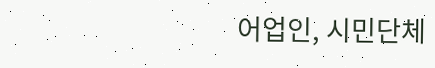어업인, 시민단체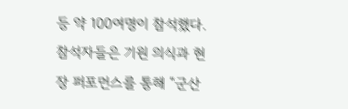등 약 100여명이 참석했다. 참석자들은 기원 의식과 현장 퍼포먼스를 통해 “군산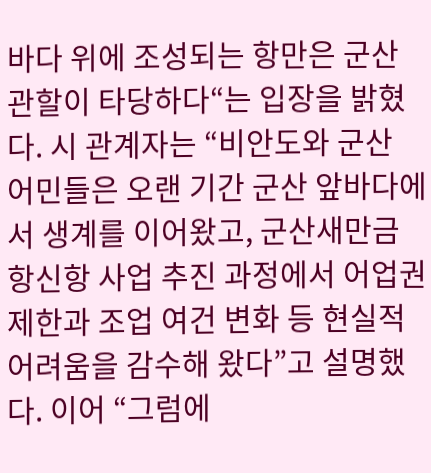바다 위에 조성되는 항만은 군산 관할이 타당하다“는 입장을 밝혔다. 시 관계자는 “비안도와 군산 어민들은 오랜 기간 군산 앞바다에서 생계를 이어왔고, 군산새만금항신항 사업 추진 과정에서 어업권 제한과 조업 여건 변화 등 현실적 어려움을 감수해 왔다”고 설명했다. 이어 “그럼에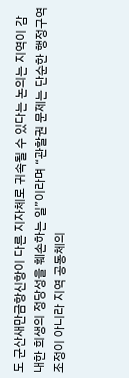도 군산새만금항신항이 다른 지자체로 귀속될 수 있다는 논의는 지역이 감내한 희생의 정당성을 훼손하는 일”이라며 “관할권 문제는 단순한 행정구역 조정이 아니라 지역 공동체의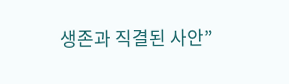생존과 직결된 사안”